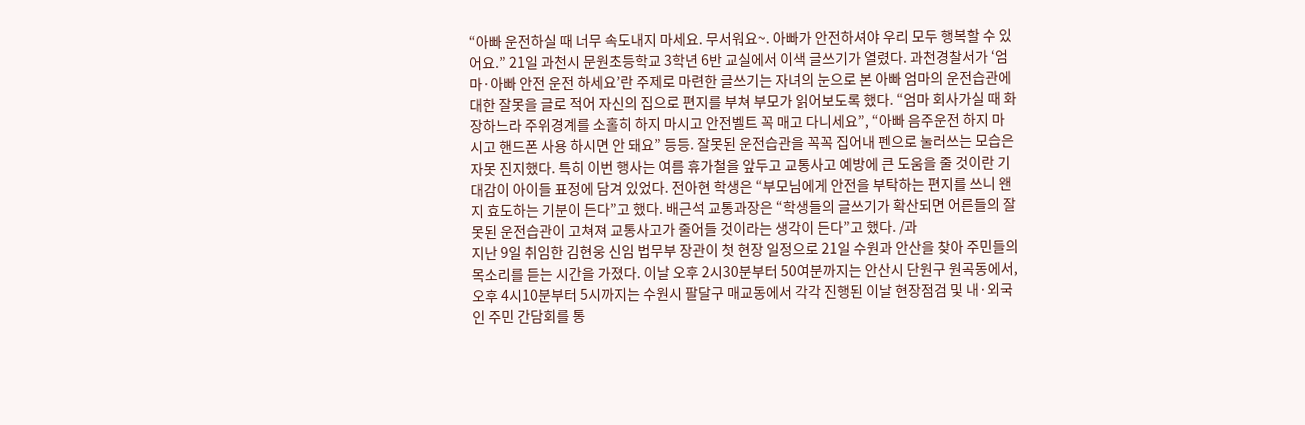“아빠 운전하실 때 너무 속도내지 마세요. 무서워요~. 아빠가 안전하셔야 우리 모두 행복할 수 있어요.” 21일 과천시 문원초등학교 3학년 6반 교실에서 이색 글쓰기가 열렸다. 과천경찰서가 ‘엄마·아빠 안전 운전 하세요’란 주제로 마련한 글쓰기는 자녀의 눈으로 본 아빠 엄마의 운전습관에 대한 잘못을 글로 적어 자신의 집으로 편지를 부쳐 부모가 읽어보도록 했다. “엄마 회사가실 때 화장하느라 주위경계를 소홀히 하지 마시고 안전벨트 꼭 매고 다니세요”, “아빠 음주운전 하지 마시고 핸드폰 사용 하시면 안 돼요” 등등. 잘못된 운전습관을 꼭꼭 집어내 펜으로 눌러쓰는 모습은 자못 진지했다. 특히 이번 행사는 여름 휴가철을 앞두고 교통사고 예방에 큰 도움을 줄 것이란 기대감이 아이들 표정에 담겨 있었다. 전아현 학생은 “부모님에게 안전을 부탁하는 편지를 쓰니 왠지 효도하는 기분이 든다”고 했다. 배근석 교통과장은 “학생들의 글쓰기가 확산되면 어른들의 잘못된 운전습관이 고쳐져 교통사고가 줄어들 것이라는 생각이 든다”고 했다. /과
지난 9일 취임한 김현웅 신임 법무부 장관이 첫 현장 일정으로 21일 수원과 안산을 찾아 주민들의 목소리를 듣는 시간을 가졌다. 이날 오후 2시30분부터 50여분까지는 안산시 단원구 원곡동에서, 오후 4시10분부터 5시까지는 수원시 팔달구 매교동에서 각각 진행된 이날 현장점검 및 내·외국인 주민 간담회를 통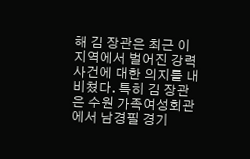해 김 장관은 최근 이 지역에서 벌어진 강력 사건에 대한 의지를 내비쳤다. 특히 김 장관은 수원 가족여성회관에서 남경필 경기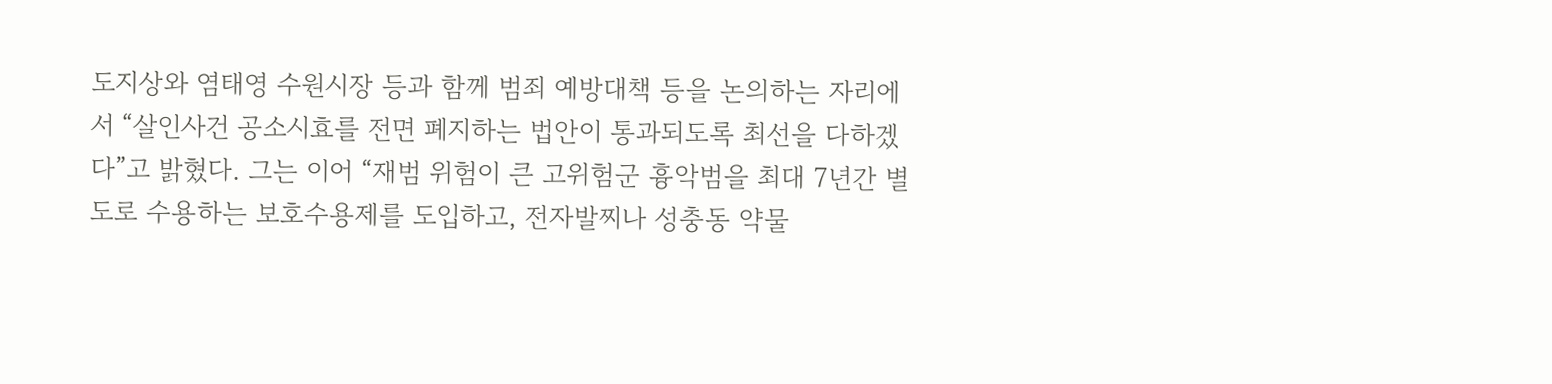도지상와 염태영 수원시장 등과 함께 범죄 예방대책 등을 논의하는 자리에서 “살인사건 공소시효를 전면 폐지하는 법안이 통과되도록 최선을 다하겠다”고 밝혔다. 그는 이어 “재범 위험이 큰 고위험군 흉악범을 최대 7년간 별도로 수용하는 보호수용제를 도입하고, 전자발찌나 성충동 약물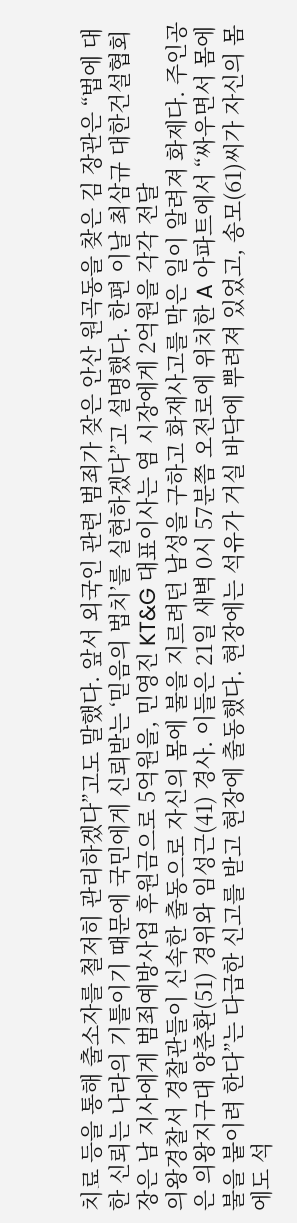치료 등을 통해 출소자를 철저히 관리하겠다”고도 말했다. 앞서 외국인 관련 범죄가 잦은 안산 원곡동을 찾은 김 장관은 “법에 대한 신뢰는 나라의 기틀이기 때문에 국민에게 신뢰받는 ‘믿음의 법치’를 실현하겠다”고 설명했다. 한편 이날 최삼규 대한건설협회장은 남 지사에게 범죄예방사업 후원금으로 5억원을, 민영진 KT&G 대표이사는 염 시장에게 2억원을 각각 전달
의왕경찰서 경찰관들이 신속한 출동으로 자신의 몸에 불을 지르려던 남성을 구하고 화재사고를 막은 일이 알려져 화제다. 주인공은 의왕지구대 양춘환(51) 경위와 임성근(41) 경사. 이들은 21일 새벽 0시 57분쯤 오전로에 위치한 A 아파트에서 “싸우면서 몸에 불을 붙이려 한다”는 다급한 신고를 받고 현장에 출동했다. 현장에는 석유가 거실 바닥에 뿌려져 있었고, 송모(61)씨가 자신의 몸에도 석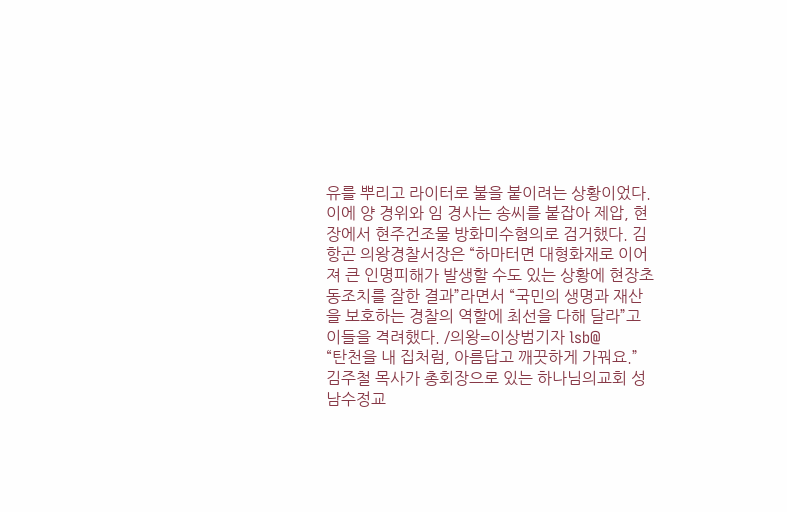유를 뿌리고 라이터로 불을 붙이려는 상황이었다. 이에 양 경위와 임 경사는 송씨를 붙잡아 제압, 현장에서 현주건조물 방화미수혐의로 검거했다. 김항곤 의왕경찰서장은 “하마터면 대형화재로 이어져 큰 인명피해가 발생할 수도 있는 상황에 현장초동조치를 잘한 결과”라면서 “국민의 생명과 재산을 보호하는 경찰의 역할에 최선을 다해 달라”고 이들을 격려했다. /의왕=이상범기자 lsb@
“탄천을 내 집처럼, 아름답고 깨끗하게 가꿔요.” 김주철 목사가 총회장으로 있는 하나님의교회 성남수정교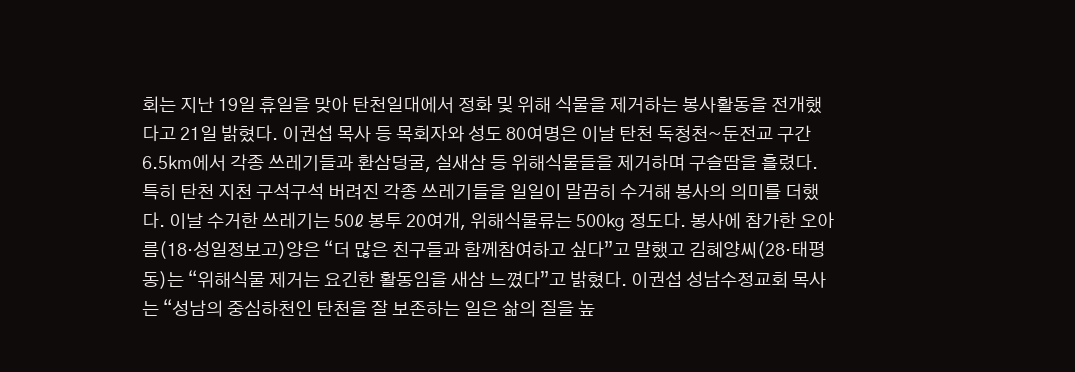회는 지난 19일 휴일을 맞아 탄천일대에서 정화 및 위해 식물을 제거하는 봉사활동을 전개했다고 21일 밝혔다. 이권섭 목사 등 목회자와 성도 80여명은 이날 탄천 독청천~둔전교 구간 6.5㎞에서 각종 쓰레기들과 환삼덩굴, 실새삼 등 위해식물들을 제거하며 구슬땀을 흘렸다. 특히 탄천 지천 구석구석 버려진 각종 쓰레기들을 일일이 말끔히 수거해 봉사의 의미를 더했다. 이날 수거한 쓰레기는 50ℓ 봉투 20여개, 위해식물류는 500㎏ 정도다. 봉사에 참가한 오아름(18·성일정보고)양은 “더 많은 친구들과 함께참여하고 싶다”고 말했고 김혜양씨(28·태평동)는 “위해식물 제거는 요긴한 활동임을 새삼 느꼈다”고 밝혔다. 이권섭 성남수정교회 목사는 “성남의 중심하천인 탄천을 잘 보존하는 일은 삶의 질을 높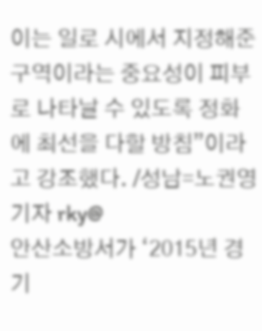이는 일로 시에서 지정해준 구역이라는 중요성이 피부로 나타날 수 있도록 정화에 최선을 다할 방침”이라고 강조했다. /성남=노권영기자 rky@
안산소방서가 ‘2015년 경기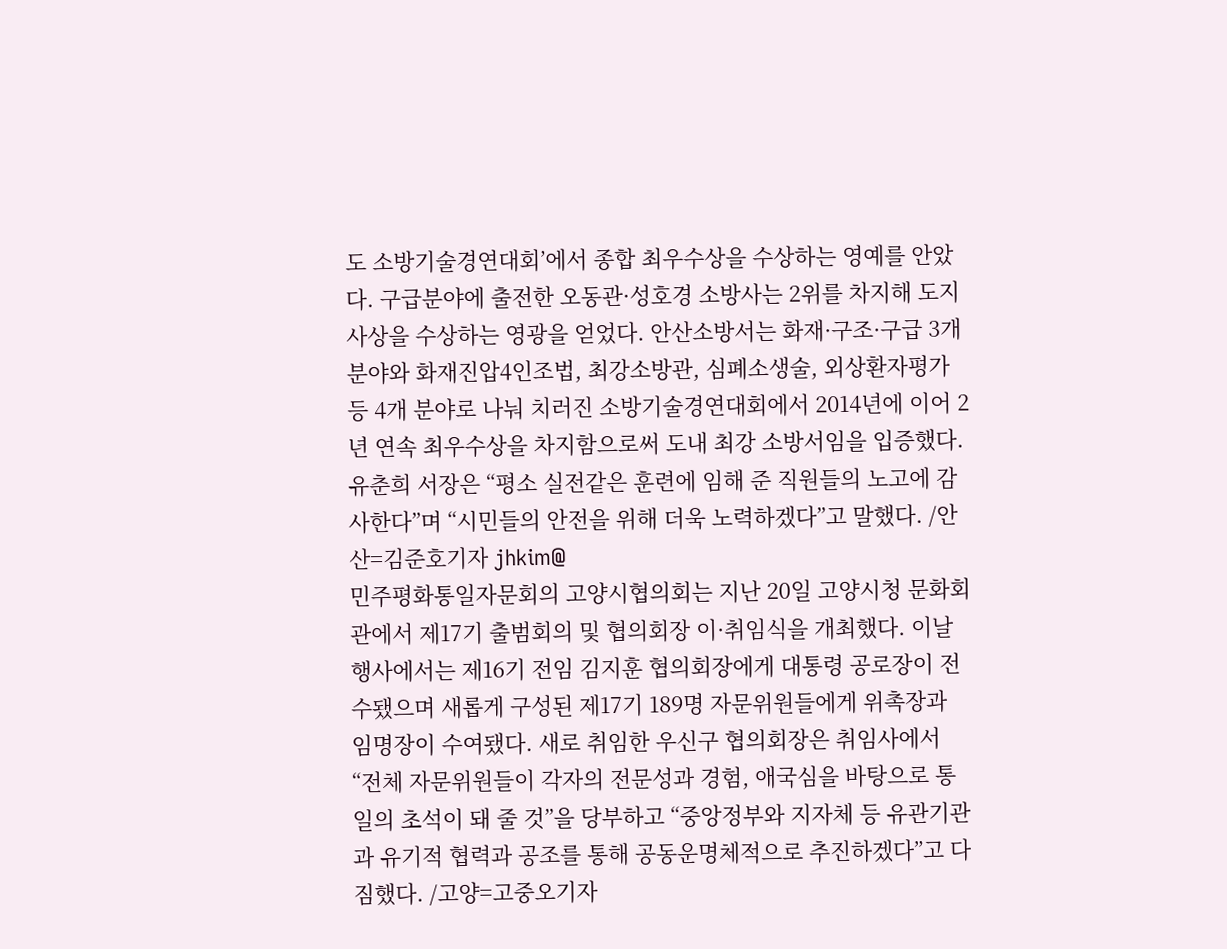도 소방기술경연대회’에서 종합 최우수상을 수상하는 영예를 안았다. 구급분야에 출전한 오동관·성호경 소방사는 2위를 차지해 도지사상을 수상하는 영광을 얻었다. 안산소방서는 화재·구조·구급 3개 분야와 화재진압4인조법, 최강소방관, 심폐소생술, 외상환자평가 등 4개 분야로 나눠 치러진 소방기술경연대회에서 2014년에 이어 2년 연속 최우수상을 차지함으로써 도내 최강 소방서임을 입증했다. 유춘희 서장은 “평소 실전같은 훈련에 임해 준 직원들의 노고에 감사한다”며 “시민들의 안전을 위해 더욱 노력하겠다”고 말했다. /안산=김준호기자 jhkim@
민주평화통일자문회의 고양시협의회는 지난 20일 고양시청 문화회관에서 제17기 출범회의 및 협의회장 이·취임식을 개최했다. 이날 행사에서는 제16기 전임 김지훈 협의회장에게 대통령 공로장이 전수됐으며 새롭게 구성된 제17기 189명 자문위원들에게 위촉장과 임명장이 수여됐다. 새로 취임한 우신구 협의회장은 취임사에서 “전체 자문위원들이 각자의 전문성과 경험, 애국심을 바탕으로 통일의 초석이 돼 줄 것”을 당부하고 “중앙정부와 지자체 등 유관기관과 유기적 협력과 공조를 통해 공동운명체적으로 추진하겠다”고 다짐했다. /고양=고중오기자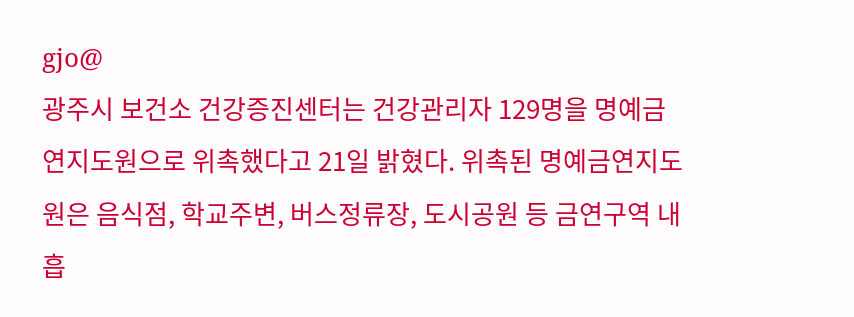gjo@
광주시 보건소 건강증진센터는 건강관리자 129명을 명예금연지도원으로 위촉했다고 21일 밝혔다. 위촉된 명예금연지도원은 음식점, 학교주변, 버스정류장, 도시공원 등 금연구역 내 흡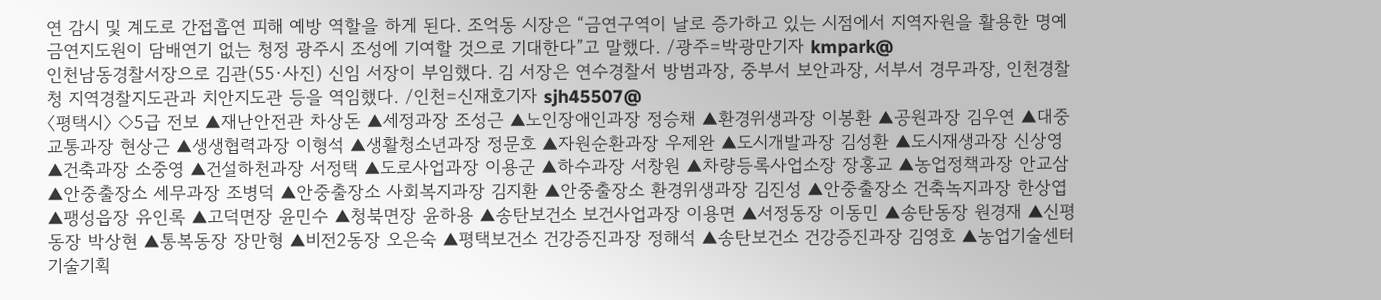연 감시 및 계도로 간접흡연 피해 예방 역할을 하게 된다. 조억동 시장은 “금연구역이 날로 증가하고 있는 시점에서 지역자원을 활용한 명예금연지도원이 담배연기 없는 청정 광주시 조성에 기여할 것으로 기대한다”고 말했다. /광주=박광만기자 kmpark@
인천남동경찰서장으로 김관(55·사진) 신임 서장이 부임했다. 김 서장은 연수경찰서 방범과장, 중부서 보안과장, 서부서 경무과장, 인천경찰청 지역경찰지도관과 치안지도관 등을 역임했다. /인천=신재호기자 sjh45507@
〈평택시〉 ◇5급 전보 ▲재난안전관 차상돈 ▲세정과장 조성근 ▲노인장애인과장 정승채 ▲환경위생과장 이봉환 ▲공원과장 김우연 ▲대중교통과장 현상근 ▲생생협력과장 이형석 ▲생활청소년과장 정문호 ▲자원순환과장 우제완 ▲도시개발과장 김성환 ▲도시재생과장 신상영 ▲건축과장 소중영 ▲건설하천과장 서정택 ▲도로사업과장 이용군 ▲하수과장 서창원 ▲차량등록사업소장 장홍교 ▲농업정책과장 안교삼 ▲안중출장소 세무과장 조병덕 ▲안중출장소 사회복지과장 김지환 ▲안중출장소 환경위생과장 김진성 ▲안중출장소 건축녹지과장 한상엽 ▲팽성읍장 유인록 ▲고덕면장 윤민수 ▲청북면장 윤하용 ▲송탄보건소 보건사업과장 이용면 ▲서정동장 이동민 ▲송탄동장 원경재 ▲신평동장 박상현 ▲통복동장 장만형 ▲비전2동장 오은숙 ▲평택보건소 건강증진과장 정해석 ▲송탄보건소 건강증진과장 김영호 ▲농업기술센터 기술기획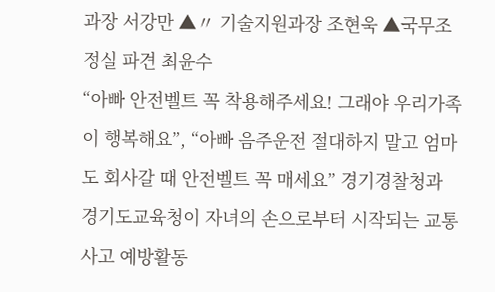과장 서강만 ▲〃 기술지원과장 조현욱 ▲국무조정실 파견 최윤수
“아빠 안전벨트 꼭 착용해주세요! 그래야 우리가족이 행복해요”, “아빠 음주운전 절대하지 말고 엄마도 회사갈 때 안전벨트 꼭 매세요” 경기경찰청과 경기도교육청이 자녀의 손으로부터 시작되는 교통사고 예방활동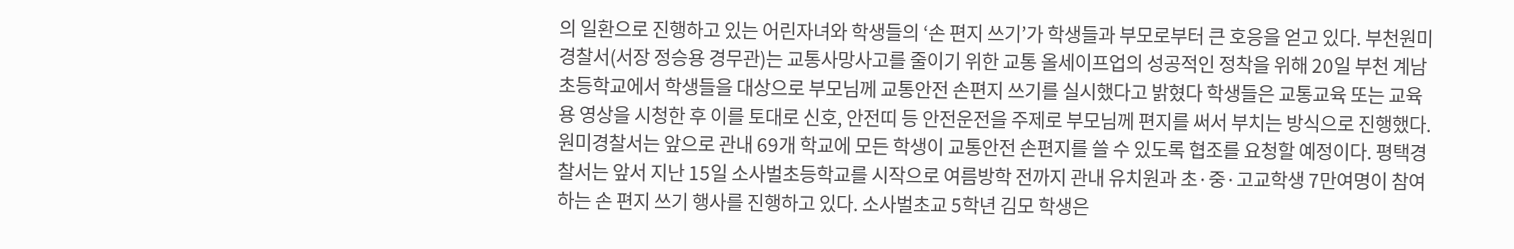의 일환으로 진행하고 있는 어린자녀와 학생들의 ‘손 편지 쓰기’가 학생들과 부모로부터 큰 호응을 얻고 있다. 부천원미경찰서(서장 정승용 경무관)는 교통사망사고를 줄이기 위한 교통 올세이프업의 성공적인 정착을 위해 20일 부천 계남초등학교에서 학생들을 대상으로 부모님께 교통안전 손편지 쓰기를 실시했다고 밝혔다 학생들은 교통교육 또는 교육용 영상을 시청한 후 이를 토대로 신호, 안전띠 등 안전운전을 주제로 부모님께 편지를 써서 부치는 방식으로 진행했다. 원미경찰서는 앞으로 관내 69개 학교에 모든 학생이 교통안전 손편지를 쓸 수 있도록 협조를 요청할 예정이다. 평택경찰서는 앞서 지난 15일 소사벌초등학교를 시작으로 여름방학 전까지 관내 유치원과 초·중·고교학생 7만여명이 참여하는 손 편지 쓰기 행사를 진행하고 있다. 소사벌초교 5학년 김모 학생은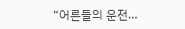“어른들의 운전…